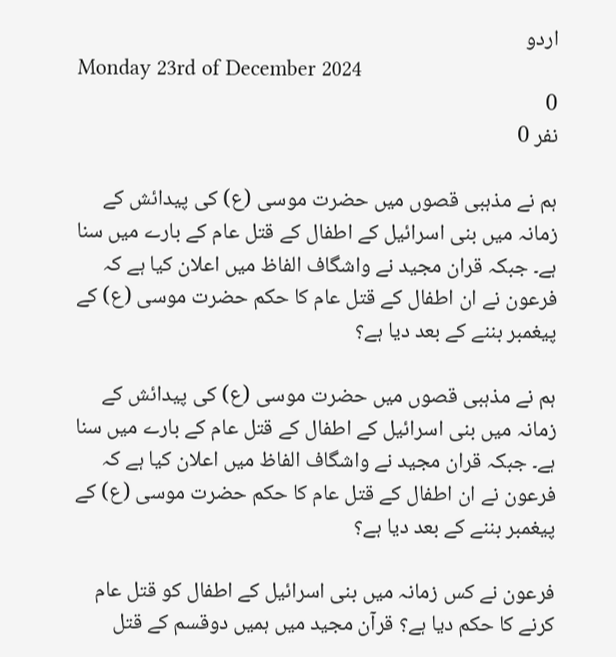اردو
Monday 23rd of December 2024
0
نفر 0

ہم نے مذہبی قصوں میں حضرت موسی (ع) کی پیدائش کے زمانہ میں بنی اسرائیل کے اطفال کے قتل عام کے بارے میں سنا ہے۔ جبکہ قران مجید نے واشگاف الفاظ میں اعلان کیا ہے کہ فرعون نے ان اطفال کے قتل عام کا حکم حضرت موسی (ع) کے پیغمبر بننے کے بعد دیا ہے؟

ہم نے مذہبی قصوں میں حضرت موسی (ع) کی پیدائش کے زمانہ میں بنی اسرائیل کے اطفال کے قتل عام کے بارے میں سنا ہے۔ جبکہ قران مجید نے واشگاف الفاظ میں اعلان کیا ہے کہ فرعون نے ان اطفال کے قتل عام کا حکم حضرت موسی (ع) کے پیغمبر بننے کے بعد دیا ہے؟

فرعون نے کس زمانہ میں بنی اسرائیل کے اطفال کو قتل عام کرنے کا حکم دیا ہے؟ قرآن مجید میں ہمیں دوقسم کے قتل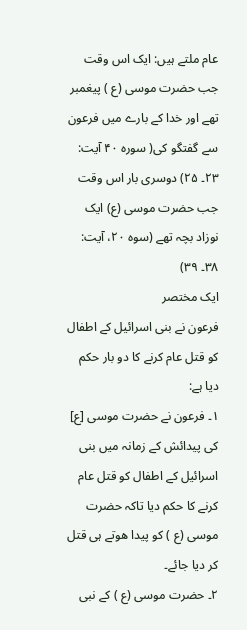عام ملتے ہیں: ایک اس وقت جب حضرت موسی (ع ) پیغمبر تھے اور خدا کے بارے میں فرعون سے گفتگو کی( سورہ ۴۰ آیت: ۲۳۔ ۲۵) دوسری بار اس وقت جب حضرت موسی (ع) ایک نوزاد بچہ تھے (سوہ ۲۰، آیت: ۳۸۔ ۳۹)
ایک مختصر
فرعون نے بنی اسرائیل کے اطفال کو قتل عام کرنے کا دو بار حکم دیا ہے:
۱۔ فرعون نے حضرت موسی [ع] کی پیدائش کے زمانہ میں بنی اسرائیل کے اطفال کو قتل عام کرنے کا حکم دیا تاکہ حضرت موسی (ع ) کو پیدا ھوتے ہی قتل کر دیا جائے۔
۲۔ حضرت موسی (ع ) کے نبی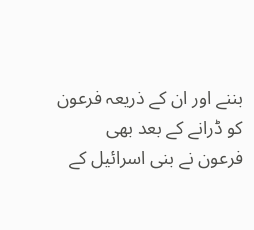بننے اور ان کے ذریعہ فرعون کو ڈرانے کے بعد بھی فرعون نے بنی اسرائیل کے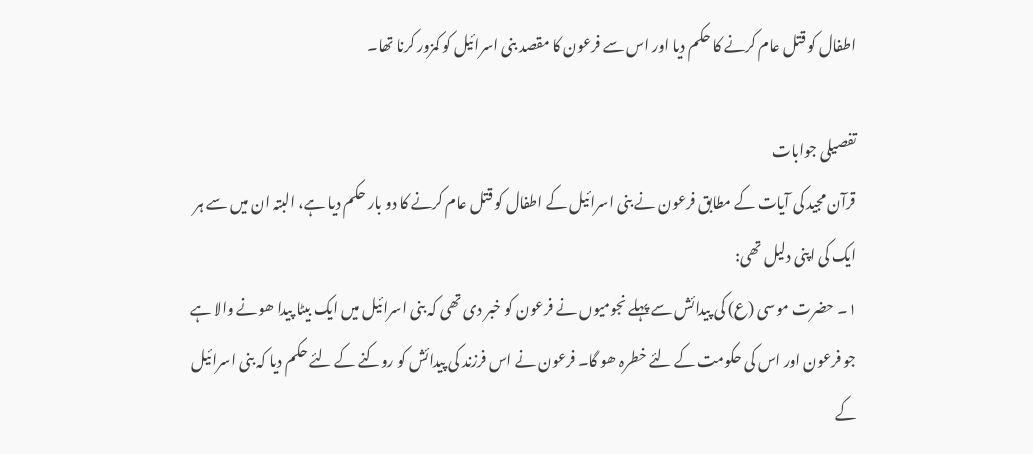اطفال کو قتل عام کرنے کا حکم دیا اور اس سے فرعون کا مقصد بنی اسرائیل کو کمزور کرنا تھا۔

تفصیلی جوابات
قرآن مجید کی آیات کے مطابق فرعون نے بنی اسرائیل کے اطفال کو قتل عام کرنے کا دو بار حکم دیا ہے، البتہ ان میں سے ہر ایک کی اپنی دلیل تھی:
۱۔ حضرت موسی (ع) کی پیدائش سے پہلے نجومیوں نے فرعون کو خبر دی تھی کہ بنی اسرائیل میں ایک بیٹا پیدا ھونے والا ہے جو فرعون اور اس کی حکومت کے لئے خطرہ ھو گا۔ فرعون نے اس فرزند کی پیدائش کو روکنے کے لئے حکم دیا کہ بنی اسرائیل کے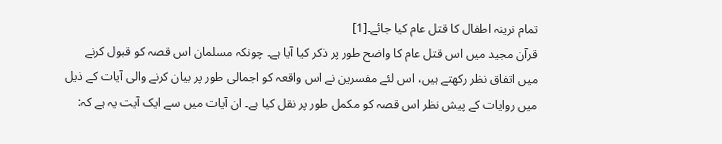تمام نرینہ اطفال کا قتل عام کیا جائے۔[1]
قرآن مجید میں اس قتل عام کا واضح طور پر ذکر کیا آیا ہے۔ چونکہ مسلمان اس قصہ کو قبول کرنے میں اتفاق نظر رکھتے ہیں، اس لئے مفسرین نے اس واقعہ کو اجمالی طور پر بیان کرنے والی آیات کے ذیل میں روایات کے پیش نظر اس قصہ کو مکمل طور پر نقل کیا ہے۔ ان آیات میں سے ایک آیت یہ ہے کہ: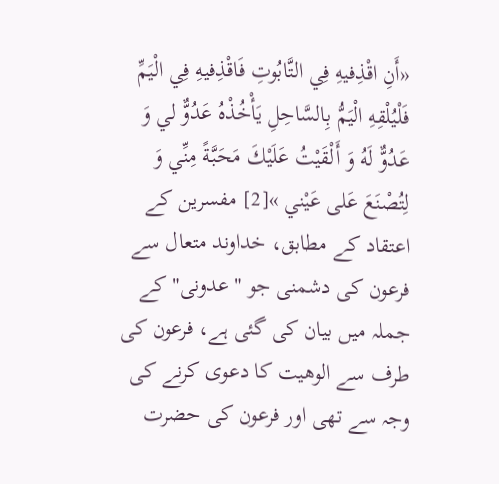«أَنِ اقْذِفيهِ فِي التَّابُوتِ فَاقْذِفيهِ فِي الْيَمِّ فَلْيُلْقِهِ الْيَمُّ بِالسَّاحِلِ يَأْخُذْهُ عَدُوٌّ لي وَ عَدُوٌّ لَهُ وَ أَلْقَيْتُ عَلَيْكَ مَحَبَّةً مِنِّي وَ لِتُصْنَعَ عَلى عَيْني »[2] مفسرین کے اعتقاد کے مطابق، خداوند متعال سے فرعون کی دشمنی جو " عدونی" کے جملہ میں بیان کی گئی ہے، فرعون کی طرف سے الوھیت کا دعوی کرنے کی وجہ سے تھی اور فرعون کی حضرت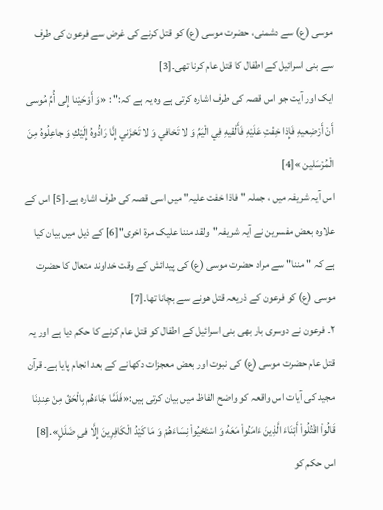موسی (ع) سے دشمنی، حضرت موسی (ع) کو قتل کرنے کی غرض سے فرعون کی طرف سے بنی اسرائیل کے اطفال کا قتل عام کرنا تھی۔[3]
ایک اور آیت جو اس قصہ کی طرف اشارہ کرتی ہے وہ یہ ہے کہ:" : «وَ أَوْحَيْنا إِلى أُمِّ مُوسى أَنْ أَرْضِعيهِ فَإِذا خِفْتِ عَلَيْهِ فَأَلْقيهِ فِي الْيَمِّ وَ لا تَخافي وَ لا تَحْزَني إِنَّا رَادُّوهُ إِلَيْكِ وَ جاعِلُوهُ مِنَ الْمُرْسَلين »[4]
اس آیہ شریفہ میں ، جملہ " فاذا خفت علیہ" میں اسی قصہ کی طرف اشارہ ہے۔[5] اس کے علاوہ بعض مفسرین نے آیہ شریفہ"ولقد مننا علیک مرۃ اخری"[6] کے ذیل میں بیان کیا ہے کہ " مننا" سے مراد حضرت موسی (ع) کی پیدائش کے وقت خداوند متعال کا حضرت موسی (ع) کو فرعون کے ذریعہ قتل ھونے سے بچانا تھا۔[7]
۲۔ فرعون نے دوسری بار بھی بنی اسرائیل کے اطفال کو قتل عام کرنے کا حکم دیا ہے اور یہ قتل عام حضرت موسی (ع) کی نبوت اور بعض معجزات دکھانے کے بعد انجام پایا ہے۔ قرآن مجید کی آیات اس واقعہ کو واضح الفاظ میں بیان کرتی ہیں:«فَلَمَّا جَاءَهُم بِالْحَقّ مِنْ عِندِنَا قَالُواْ اقْتُلُواْ أَبْنَاءَ الَّذِينَ ءَامَنُواْ مَعَهُ وَ اسْتَحْيُواْ نِسَاءَهُمْ وَ مَا كَيْدُ الْكَافِرِينَ إِلَّا فىِ ضَلَلٍ».[8]
اس حکم کو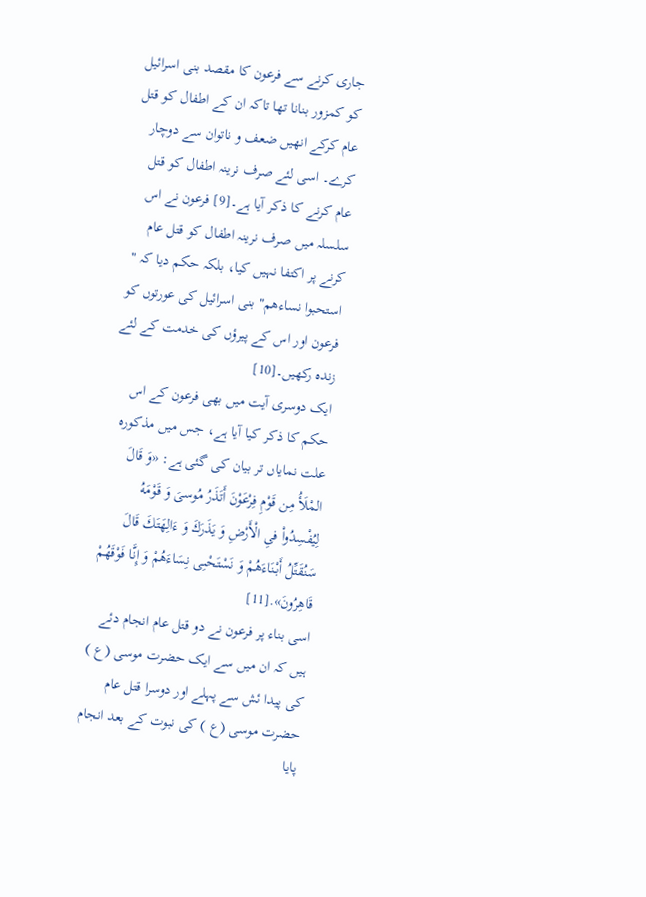جاری کرنے سے فرعون کا مقصد بنی اسرائیل کو کمزور بنانا تھا تاکہ ان کے اطفال کو قتل عام کرکے انھیں ضعف و ناتوان سے دوچار کرے۔ اسی لئے صرف نرینہ اطفال کو قتل عام کرنے کا ذکر آیا ہے۔[9] فرعون نے اس سلسلہ میں صرف نرینہ اطفال کو قتل عام کرنے پر اکتفا نہیں کیا، بلکہ حکم دیا کہ " استحبوا نساءھم" بنی اسرائیل کی عورتوں کو فرعون اور اس کے پیرؤں کی خدمت کے لئے زندہ رکھیں۔[10]
ایک دوسری آیت میں بھی فرعون کے اس حکم کا ذکر کیا آیا ہے، جس میں مذکورہ علت نمایاں تر بیان کی گئی ہے: «وَ قَالَ المْلَأُ مِن قَوْمِ فِرْعَوْنَ أَتَذَرُ مُوسىَ وَ قَوْمَهُ لِيُفْسِدُواْ فىِ الْأَرْضِ وَ يَذَرَكَ وَ ءَالِهَتَكَ قَالَ سَنُقَتِّلُ أَبْنَاءَهُمْ وَ نَسْتَحْىِی نِسَاءَهُمْ وَ إِنَّا فَوْقَهُمْ قَاهِرُونَ».[11]
اسی بناء پر فرعون نے دو قتل عام انجام دئے ہیں کہ ان میں سے ایک حضرت موسی (ع ) کی پیدا ئش سے پہلے اور دوسرا قتل عام حضرت موسی (ع ) کی نبوت کے بعد انجام پایا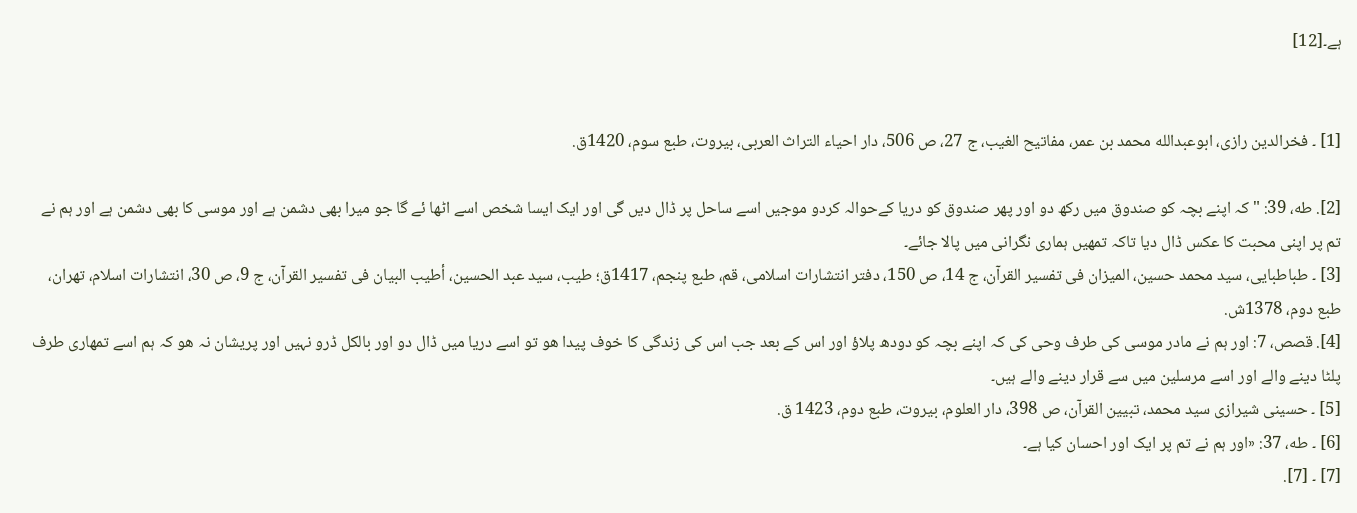ہے۔[12]


[1] ۔ فخرالدین رازی، ابوعبدالله محمد بن عمر، مفاتیح الغیب، ج 27، ص 506، دار احیاء التراث العربی، بیروت، طبع سوم، 1420ق.

[2]. طه، 39: " کہ اپنے بچہ کو صندوق میں رکھ دو اور پھر صندوق کو دریا کےحوالہ کردو موجیں اسے ساحل پر ڈال دیں گی اور ایک ایسا شخص اسے اٹھا ئے گا جو میرا بھی دشمن ہے اور موسی کا بھی دشمن ہے اور ہم نے تم پر اپنی محبت کا عکس ڈال دیا تاکہ تمھیں ہماری نگرانی میں پالا جائے۔
[3] ۔ طباطبایی، سید محمد حسین، المیزان فی تفسیر القرآن، ج 14، ص 150، دفتر انتشارات اسلامی، قم، طبع پنجم، 1417ق؛ طیب، سید عبد الحسین، أطیب البیان فی تفسیر القرآن، ج 9، ص 30، انتشارات اسلام، تهران، طبع دوم، 1378ش.
[4]. قصص، 7: اور ہم نے مادر موسی کی طرف وحی کی کہ اپنے بچہ کو دودھ پلاؤ اور اس کے بعد جب اس کی زندگی کا خوف پیدا ھو تو اسے دریا میں ڈال دو اور بالکل ڈرو نہیں اور پریشان نہ ھو کہ ہم اسے تمھاری طرف پلٹا دینے والے اور اسے مرسلین میں سے قرار دینے والے ہیں۔
[5] ۔ حسينى شيرازى سيد محمد، تبيين القرآن، ص 398، دار العلوم، بيروت، طبع دوم، 1423 ق.
[6] ۔ طه، 37: «اور ہم نے تم پر ایک اور احسان کیا ہے۔
[7] ۔ [7].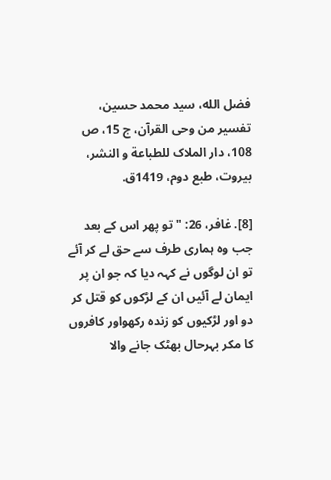فضل الله، سید محمد حسین، تفسیر من وحی القرآن، ج 15، ص 108، دار الملاک للطباعة و النشر، بیروت، طبع دوم، 1419ق.

[8]. غافر، 26: " تو پھر اس کے بعد جب وہ ہماری طرف سے حق لے کر آئے تو ان لوگوں نے کہہ دیا کہ جو ان پر ایمان لے آئیں ان کے لڑکوں کو قتل کر دو اور لڑکیوں کو زندہ رکھواور کافروں کا مکر بہرحال بھٹک جانے والا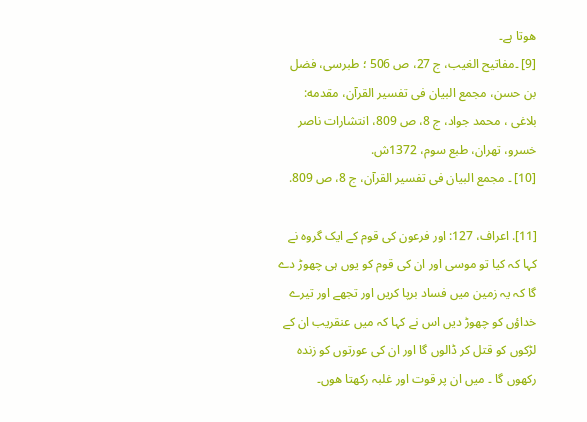ھوتا ہے۔
[9] ۔مفاتیح الغیب، ج 27، ص 506 ؛ طبرسی، فضل بن حسن، مجمع البیان فی تفسیر القرآن، مقدمه: بلاغی ، محمد جواد، ج 8، ص 809، انتشارات ناصر خسرو، تهران، طبع سوم، 1372ش.
[10] ۔ مجمع البیان فی تفسیر القرآن، ج 8، ص 809.

[11]. اعراف، 127: اور فرعون کی قوم کے ایک گروہ نے کہا کہ کیا تو موسی اور ان کی قوم کو یوں ہی چھوڑ دے گا کہ یہ زمین میں فساد برپا کریں اور تجھے اور تیرے خداؤں کو چھوڑ دیں اس نے کہا کہ میں عنقریب ان کے لڑکوں کو قتل کر ڈالوں گا اور ان کی عورتوں کو زندہ رکھوں گا ۔ میں ان پر قوت اور غلبہ رکھتا ھوں۔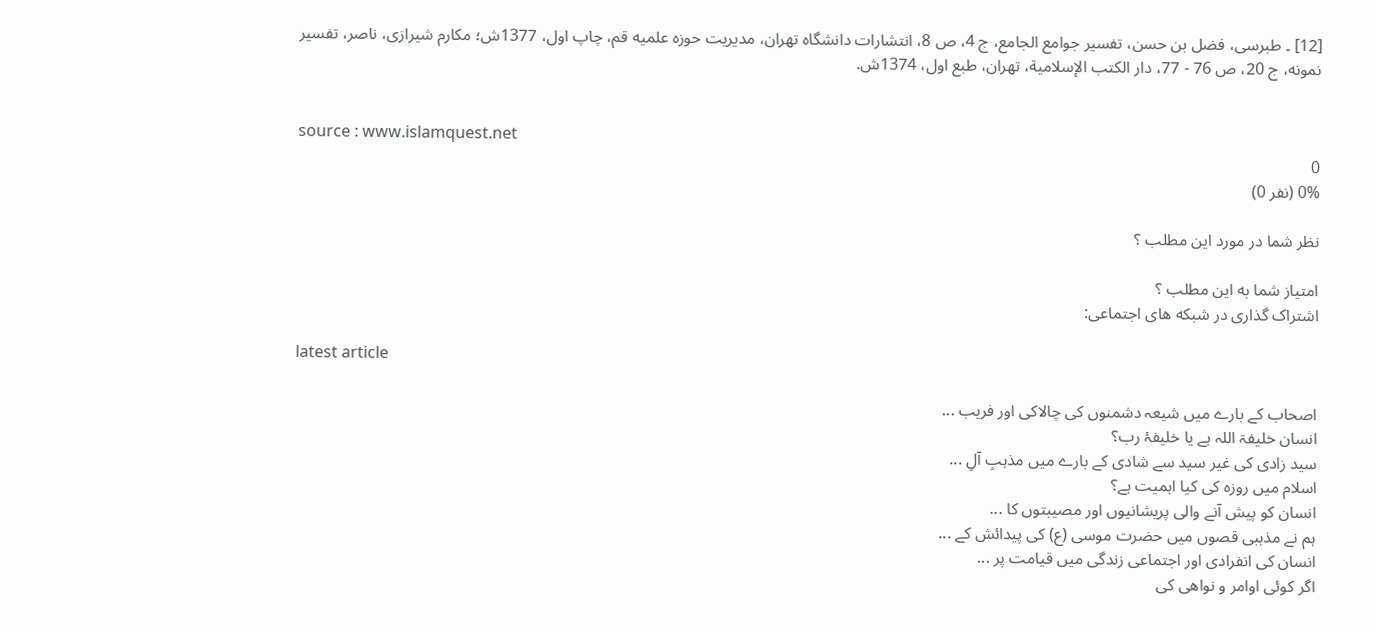[12] ۔ طبرسی، فضل بن حسن، تفسیر جوامع الجامع، ج 4، ص 8، انتشارات دانشگاه تهران، مدیریت حوزه علمیه قم، چاپ اول، 1377ش؛ مکارم شیرازی، ناصر، تفسیر نمونه، ج 20، ص 76 - 77، دار الکتب الإسلامیة، تهران، طبع اول، 1374ش.


source : www.islamquest.net
0
0% (نفر 0)

نظر شما در مورد این مطلب ؟

امتیاز شما به این مطلب ؟
اشتراک گذاری در شبکه های اجتماعی:

latest article

اصحاب کے بارے میں شیعہ دشمنوں کی چالاکی اور فریب ...
انسان خلیفۃ اللہ ہے یا خلیفۂ رب؟
سید زادی کی غیر سید سے شادی کے بارے میں مذہبِ آلِ ...
اسلام میں روزہ کی کیا اہمیت ہے؟
انسان کو پیش آنے والی پریشانیوں اور مصیبتوں کا ...
ہم نے مذہبی قصوں میں حضرت موسی (ع) کی پیدائش کے ...
انسان کی انفرادی اور اجتماعی زندگی میں قیامت پر ...
اگر کوئی اوامر و نواھی کی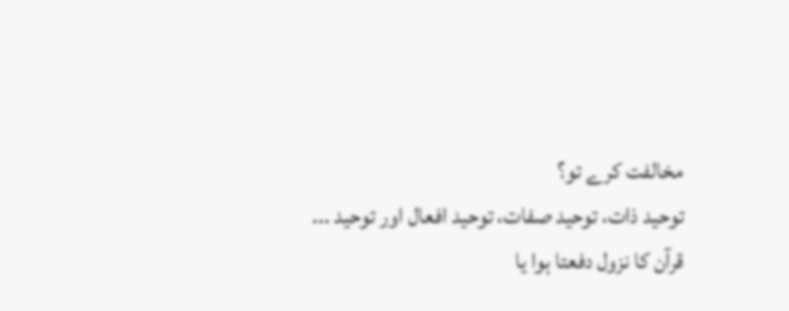مخالفت کرے تو؟
توحید ذات، توحید صفات، توحید افعال اور توحید ...
قرآن کا نزول دفعتا ہوا یا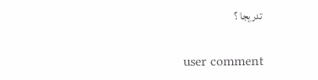تدریجا ؟


user comment